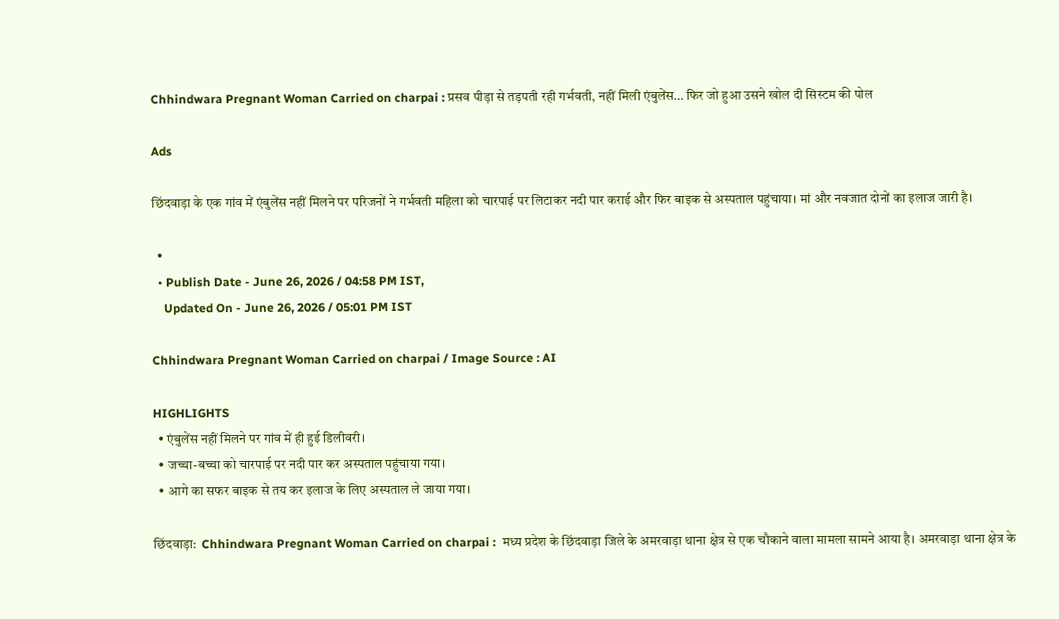Chhindwara Pregnant Woman Carried on charpai : प्रसव पीड़ा से तड़पती रही गर्भवती, नहीं मिली एंबुलेंस… फिर जो हुआ उसने खोल दी सिस्टम की पोल

Ads

छिंदवाड़ा के एक गांव में एंबुलेंस नहीं मिलने पर परिजनों ने गर्भवती महिला को चारपाई पर लिटाकर नदी पार कराई और फिर बाइक से अस्पताल पहुंचाया। मां और नवजात दोनों का इलाज जारी है।

  •
  • Publish Date - June 26, 2026 / 04:58 PM IST,
    Updated On - June 26, 2026 / 05:01 PM IST

Chhindwara Pregnant Woman Carried on charpai / Image Source : AI

HIGHLIGHTS
  • एंबुलेंस नहीं मिलने पर गांव में ही हुई डिलीवरी।
  • जच्चा-बच्चा को चारपाई पर नदी पार कर अस्पताल पहुंचाया गया।
  • आगे का सफर बाइक से तय कर इलाज के लिए अस्पताल ले जाया गया।

छिंदवाड़ा:  Chhindwara Pregnant Woman Carried on charpai :  मध्य प्रदेश के छिंदवाड़ा जिले के अमरवाड़ा थाना क्षेत्र से एक चौकाने वाला मामला सामने आया है। अमरवाड़ा थाना क्षेत्र के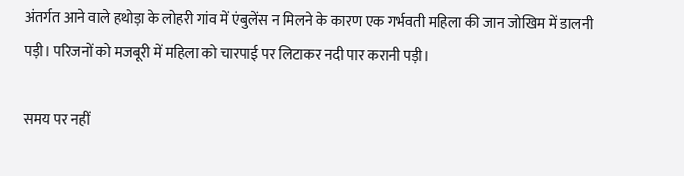अंतर्गत आने वाले हथोड़ा के लोहरी गांव में एंबुलेंस न मिलने के कारण एक गर्भवती महिला की जान जोखिम में डालनी पड़ी। परिजनों को मजबूरी में महिला को चारपाई पर लिटाकर नदी पार करानी पड़ी।

समय पर नहीं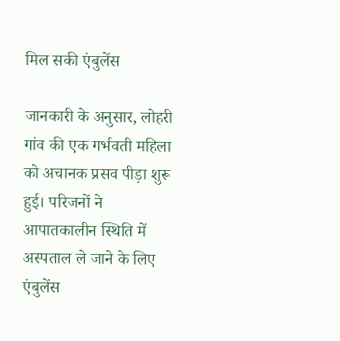मिल सकी एंबुलेंस

जानकारी के अनुसार, लोहरी गांव की एक गर्भवती महिला को अचानक प्रसव पीड़ा शुरू हुई। परिजनों ने आपातकालीन स्थिति में अस्पताल ले जाने के लिए एंबुलेंस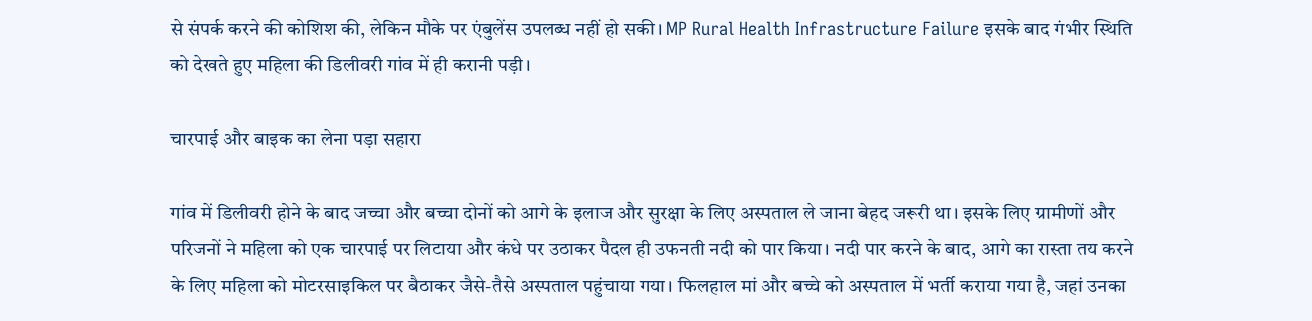से संपर्क करने की कोशिश की, लेकिन मौके पर एंबुलेंस उपलब्ध नहीं हो सकी। MP Rural Health Infrastructure Failure इसके बाद गंभीर स्थिति को देखते हुए महिला की डिलीवरी गांव में ही करानी पड़ी।

चारपाई और बाइक का लेना पड़ा सहारा

गांव में डिलीवरी होने के बाद जच्चा और बच्चा दोनों को आगे के इलाज और सुरक्षा के लिए अस्पताल ले जाना बेहद जरूरी था। इसके लिए ग्रामीणों और परिजनों ने महिला को एक चारपाई पर लिटाया और कंधे पर उठाकर पैदल ही उफनती नदी को पार किया। नदी पार करने के बाद, आगे का रास्ता तय करने के लिए महिला को मोटरसाइकिल पर बैठाकर जैसे-तैसे अस्पताल पहुंचाया गया। फिलहाल मां और बच्चे को अस्पताल में भर्ती कराया गया है, जहां उनका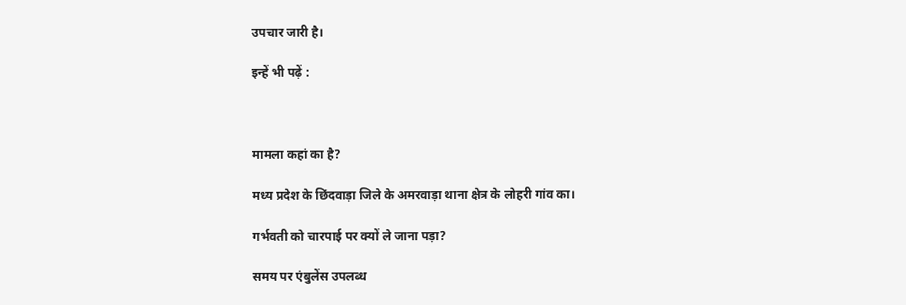उपचार जारी है।

इन्हें भी पढ़ें :



मामला कहां का है?

मध्य प्रदेश के छिंदवाड़ा जिले के अमरवाड़ा थाना क्षेत्र के लोहरी गांव का।

गर्भवती को चारपाई पर क्यों ले जाना पड़ा?

समय पर एंबुलेंस उपलब्ध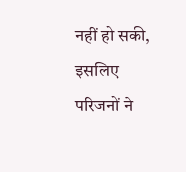नहीं हो सकी, इसलिए परिजनों ने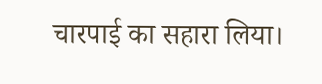चारपाई का सहारा लिया।